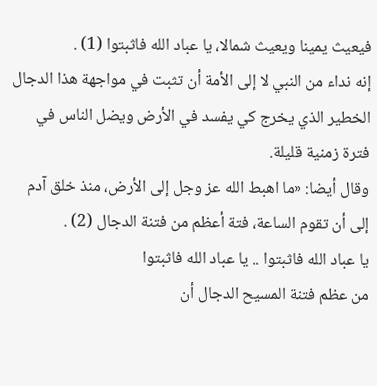فيعيث يمينا ويعيث شمالا، يا عباد الله فاثبتوا (1) .
إنه نداء من النبي لا إلى الأمة أن تثبت في مواجهة هذا الدجال الخطير الذي يخرج کي يفسد في الأرض ويضل الناس في فترة زمنية قليلة.
وقال أيضا: «ما اهبط الله عز وجل إلى الأرض، منذ خلق آدم إلى أن تقوم الساعة، فتة أعظم من فتنة الدجال (2) .
يا عباد الله فاثبتوا .. يا عباد الله فاثبتوا
من عظم فتنة المسيح الدجال أن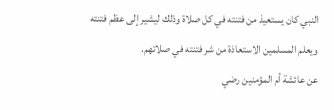النبي كان يستعيذ من فتنته في كل صلاة وذلك ليشير إلى عظم فتنته ويعلم المسلمين الاستعاذة من شر فتنته في صلاتهم.
عن عائشة أم المؤمنين رضي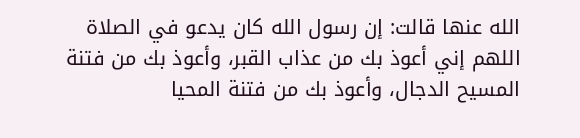الله عنها قالت: إن رسول الله كان يدعو في الصلاة
اللهم إني أعوذ بك من عذاب القبر، وأعوذ بك من فتنة المسيح الدجال، وأعوذ بك من فتنة المحيا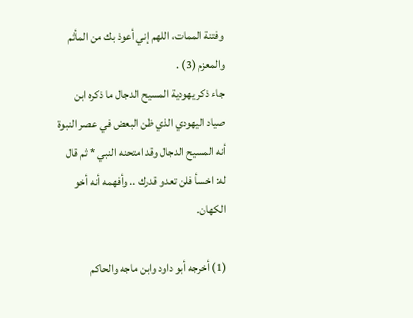وفتنة الممات، اللهم إني أعوذ بك من المأثم والمعزم (3) .
جاء ذكر يهودية المسيح الدجال ما ذكره ابن صياد اليهودي الذي ظن البعض في عصر النبوة أنه المسيح الدجال وقد امتحنه النبي * ثم قال له: اخسأ فلن تعدو قدرك .. وأفهمه أنه أخو الكهان.

(1) أخرجه أبو داود وابن ماجه والحاكم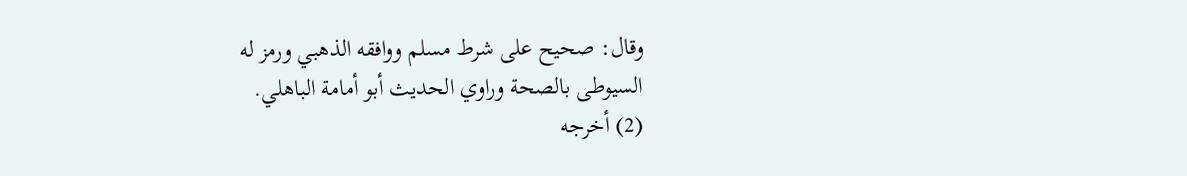وقال: صحيح على شرط مسلم ووافقه الذهبي ورمز له
السيوطى بالصحة وراوي الحديث أبو أمامة الباهلي.
(2) أخرجه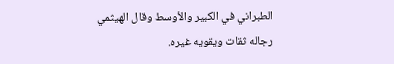الطبراني في الكبير والأوسط وقال الهيثمي رجاله ثقات ويقويه غيره.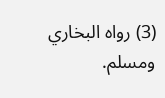(3) رواه البخاري ومسلم.